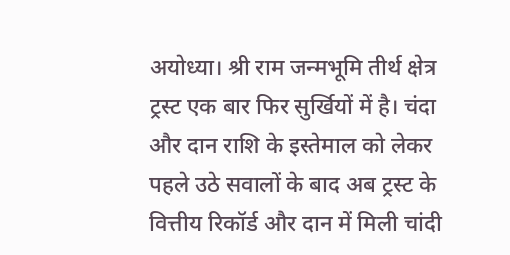अयोध्या। श्री राम जन्मभूमि तीर्थ क्षेत्र ट्रस्ट एक बार फिर सुर्खियों में है। चंदा और दान राशि के इस्तेमाल को लेकर पहले उठे सवालों के बाद अब ट्रस्ट के वित्तीय रिकॉर्ड और दान में मिली चांदी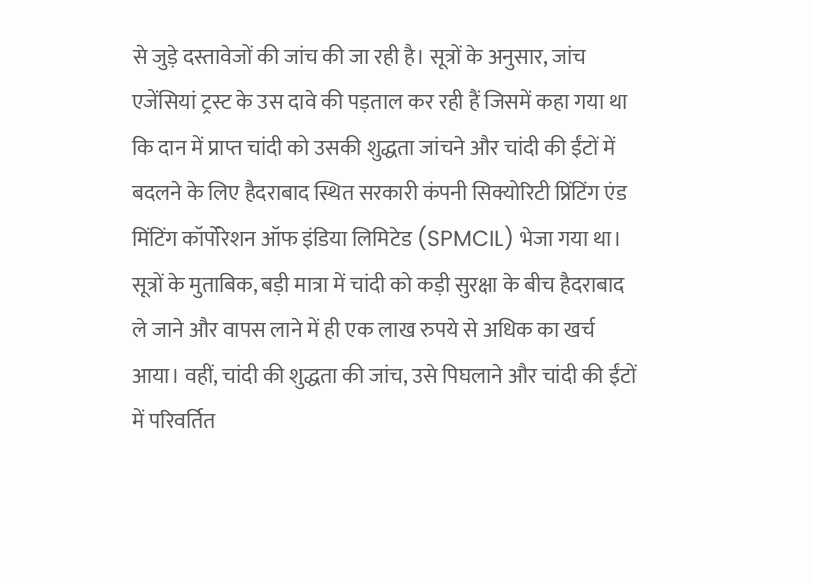से जुड़े दस्तावेजों की जांच की जा रही है। सूत्रों के अनुसार, जांच एजेंसियां ट्रस्ट के उस दावे की पड़ताल कर रही हैं जिसमें कहा गया था कि दान में प्राप्त चांदी को उसकी शुद्धता जांचने और चांदी की ईंटों में बदलने के लिए हैदराबाद स्थित सरकारी कंपनी सिक्योरिटी प्रिंटिंग एंड मिंटिंग कॉर्पोरेशन ऑफ इंडिया लिमिटेड (SPMCIL) भेजा गया था।
सूत्रों के मुताबिक, बड़ी मात्रा में चांदी को कड़ी सुरक्षा के बीच हैदराबाद ले जाने और वापस लाने में ही एक लाख रुपये से अधिक का खर्च आया। वहीं, चांदी की शुद्धता की जांच, उसे पिघलाने और चांदी की ईंटों में परिवर्तित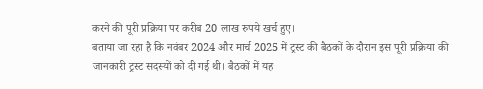करने की पूरी प्रक्रिया पर करीब 20 लाख रुपये खर्च हुए।
बताया जा रहा है कि नवंबर 2024 और मार्च 2025 में ट्रस्ट की बैठकों के दौरान इस पूरी प्रक्रिया की जानकारी ट्रस्ट सदस्यों को दी गई थी। बैठकों में यह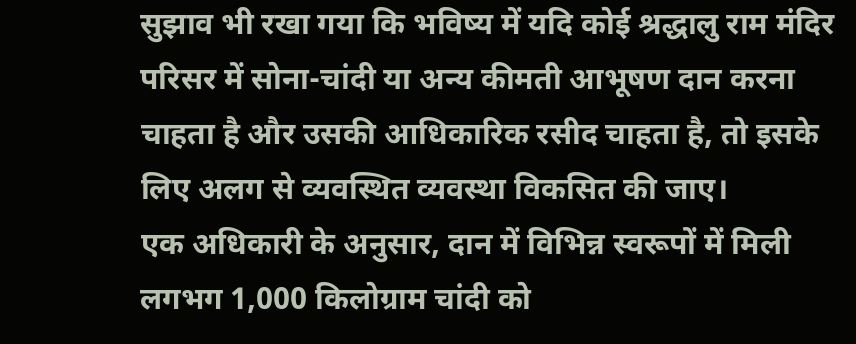सुझाव भी रखा गया कि भविष्य में यदि कोई श्रद्धालु राम मंदिर परिसर में सोना-चांदी या अन्य कीमती आभूषण दान करना चाहता है और उसकी आधिकारिक रसीद चाहता है, तो इसके लिए अलग से व्यवस्थित व्यवस्था विकसित की जाए।
एक अधिकारी के अनुसार, दान में विभिन्न स्वरूपों में मिली लगभग 1,000 किलोग्राम चांदी को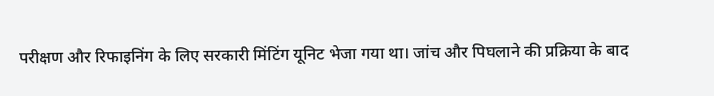परीक्षण और रिफाइनिंग के लिए सरकारी मिंटिंग यूनिट भेजा गया था। जांच और पिघलाने की प्रक्रिया के बाद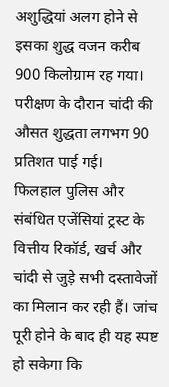अशुद्धियां अलग होने से इसका शुद्ध वजन करीब 900 किलोग्राम रह गया। परीक्षण के दौरान चांदी की औसत शुद्धता लगभग 90 प्रतिशत पाई गई।
फिलहाल पुलिस और संबंधित एजेंसियां ट्रस्ट के वित्तीय रिकॉर्ड, खर्च और चांदी से जुड़े सभी दस्तावेजों का मिलान कर रही हैं। जांच पूरी होने के बाद ही यह स्पष्ट हो सकेगा कि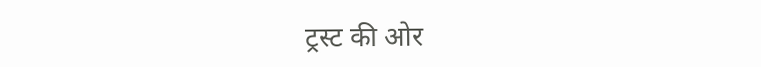ट्रस्ट की ओर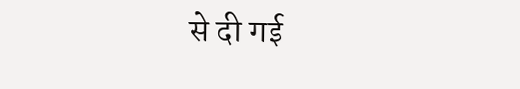से दी गई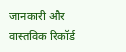जानकारी और वास्तविक रिकॉर्ड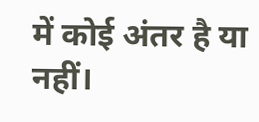में कोई अंतर है या नहीं।